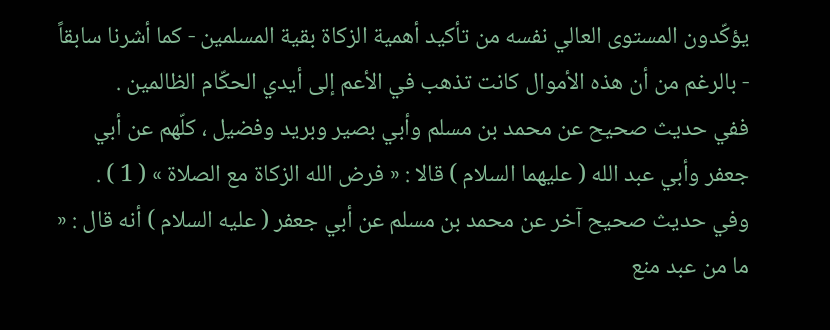يؤكّدون المستوى العالي نفسه من تأكيد أهمية الزكاة بقية المسلمين - كما أشرنا سابقاً - بالرغم من أن هذه الأموال كانت تذهب في الأعم إلى أيدي الحكّام الظالمين .
ففي حديث صحيح عن محمد بن مسلم وأبي بصير وبريد وفضيل ، كلّهم عن أبي جعفر وأبي عبد الله ( عليهما السلام ) قالا : « فرض الله الزكاة مع الصلاة » ( 1 ) .
وفي حديث صحيح آخر عن محمد بن مسلم عن أبي جعفر ( عليه السلام ) أنه قال : « ما من عبد منع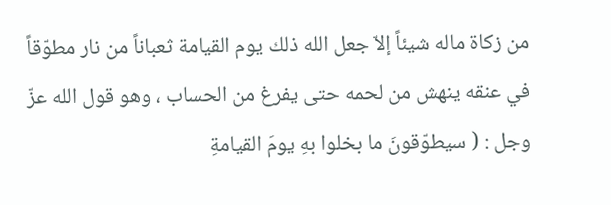من زكاة ماله شيئاً إلاّ جعل الله ذلك يوم القيامة ثعباناً من نار مطوّقاً في عنقه ينهش من لحمه حتى يفرغ من الحساب ، وهو قول الله عزّ وجل : ( سيطوّقونَ ما بخلوا بهِ يومَ القيامةِ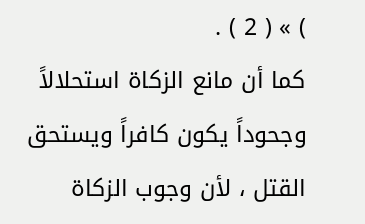) » ( 2 ) .
كما أن مانع الزكاة استحلالاً وجحوداً يكون كافراً ويستحق القتل ، لأن وجوب الزكاة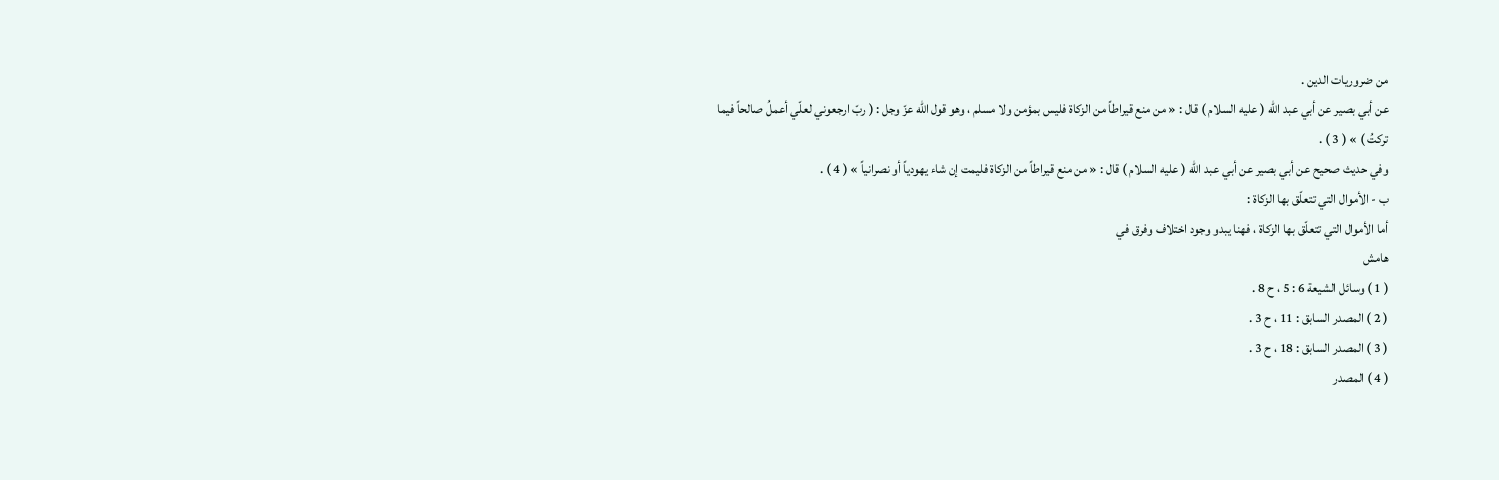من ضروريات الدين .
عن أبي بصير عن أبي عبد الله ( عليه السلام ) قال : « من منع قيراطاً من الزكاة فليس بمؤمن ولا مسلم ، وهو قول الله عزّ وجل : ( ربّ ارجعوني لعلّي أعملُ صالحاً فيما تركتُ ) » ( 3 ) .
وفي حديث صحيح عن أبي بصير عن أبي عبد الله ( عليه السلام ) قال : « من منع قيراطاً من الزكاة فليمت إن شاء يهودياً أو نصرانياً » ( 4 ) .
ب - الأموال التي تتعلّق بها الزكاة :
أما الأموال التي تتعلّق بها الزكاة ، فهنا يبدو وجود اختلاف وفرق في
هامش
( 1 ) وسائل الشيعة 6 : 5 ، ح 8 .
( 2 ) المصدر السابق : 11 ، ح 3 .
( 3 ) المصدر السابق : 18 ، ح 3 .
( 4 ) المصدر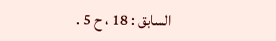السابق : 18 ، ح 5 .